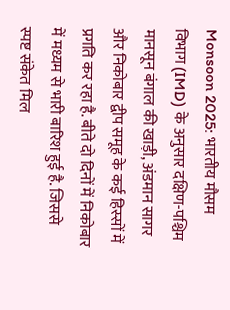Monsoon 2025: भारतीय मौसम विभाग (IMD) के अनुसार दक्षिण-पश्चिम मानसून बंगाल की खाड़ी, अंडमान सागर और निकोबार द्वीप समूह के कई हिस्सों में प्रगति कर रहा है. बीते दो दिनों में निकोबार में मध्यम से भारी बारिश हुई है. जिससे स्पष्ट संकेत मिल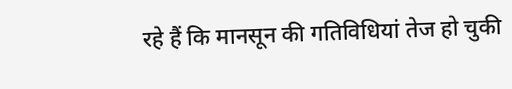रहे हैं कि मानसून की गतिविधियां तेज हो चुकी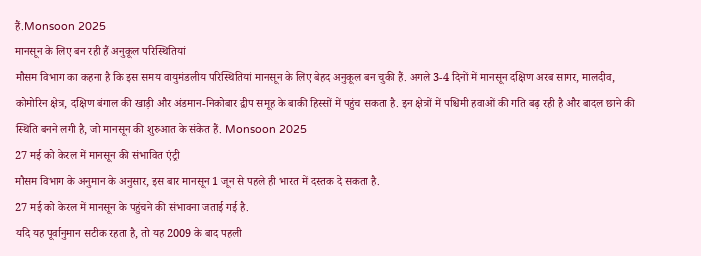हैं.Monsoon 2025
मानसून के लिए बन रही हैं अनुकूल परिस्थितियां
मौसम विभाग का कहना है कि इस समय वायुमंडलीय परिस्थितियां मानसून के लिए बेहद अनुकूल बन चुकी हैं. अगले 3-4 दिनों में मानसून दक्षिण अरब सागर, मालदीव, कोमोरिन क्षेत्र, दक्षिण बंगाल की खाड़ी और अंडमान-निकोबार द्वीप समूह के बाकी हिस्सों में पहुंच सकता है. इन क्षेत्रों में पश्चिमी हवाओं की गति बढ़ रही है और बादल छाने की स्थिति बनने लगी है, जो मानसून की शुरुआत के संकेत हैं. Monsoon 2025
27 मई को केरल में मानसून की संभावित एंट्री
मौसम विभाग के अनुमान के अनुसार, इस बार मानसून 1 जून से पहले ही भारत में दस्तक दे सकता है.
27 मई को केरल में मानसून के पहुंचने की संभावना जताई गई है.
यदि यह पूर्वानुमान सटीक रहता है, तो यह 2009 के बाद पहली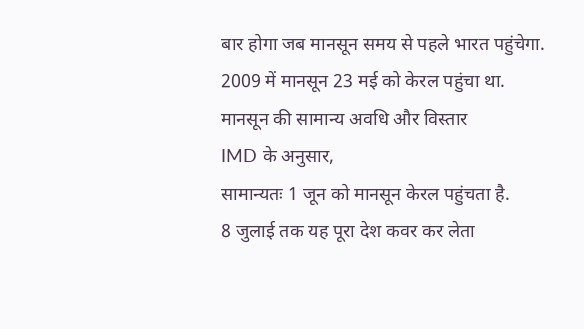बार होगा जब मानसून समय से पहले भारत पहुंचेगा.
2009 में मानसून 23 मई को केरल पहुंचा था.
मानसून की सामान्य अवधि और विस्तार
IMD के अनुसार,
सामान्यतः 1 जून को मानसून केरल पहुंचता है.
8 जुलाई तक यह पूरा देश कवर कर लेता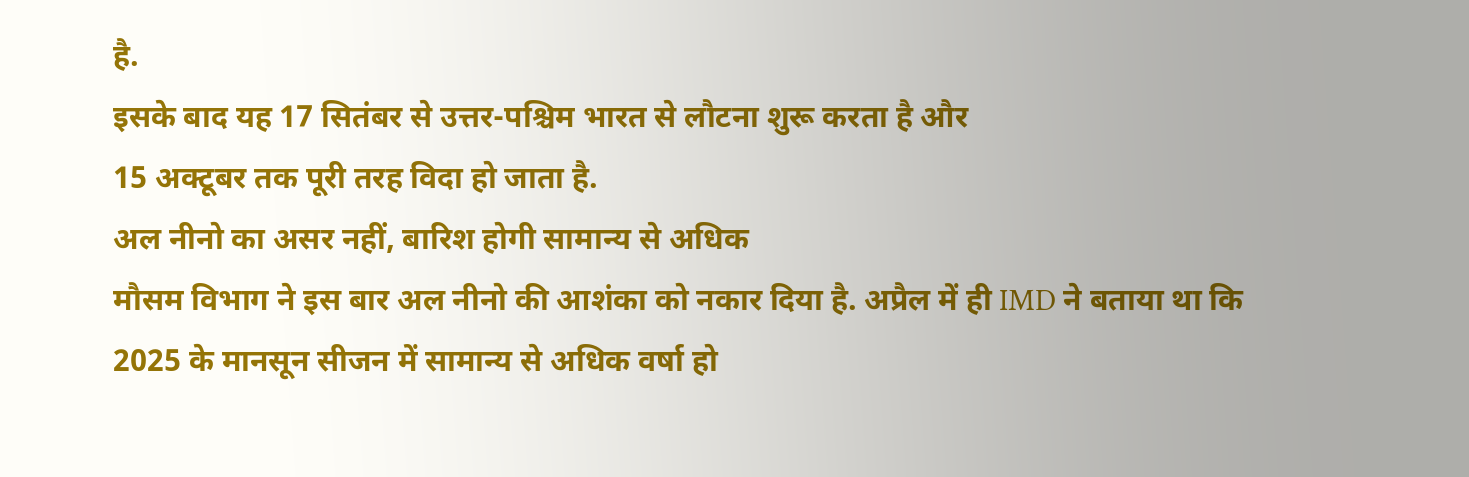है.
इसके बाद यह 17 सितंबर से उत्तर-पश्चिम भारत से लौटना शुरू करता है और
15 अक्टूबर तक पूरी तरह विदा हो जाता है.
अल नीनो का असर नहीं, बारिश होगी सामान्य से अधिक
मौसम विभाग ने इस बार अल नीनो की आशंका को नकार दिया है. अप्रैल में ही IMD ने बताया था कि 2025 के मानसून सीजन में सामान्य से अधिक वर्षा हो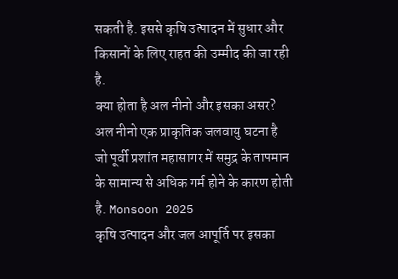सकती है. इससे कृषि उत्पादन में सुधार और किसानों के लिए राहत की उम्मीद की जा रही है.
क्या होता है अल नीनो और इसका असर?
अल नीनो एक प्राकृतिक जलवायु घटना है जो पूर्वी प्रशांत महासागर में समुद्र के तापमान के सामान्य से अधिक गर्म होने के कारण होती है. Monsoon 2025
कृषि उत्पादन और जल आपूर्ति पर इसका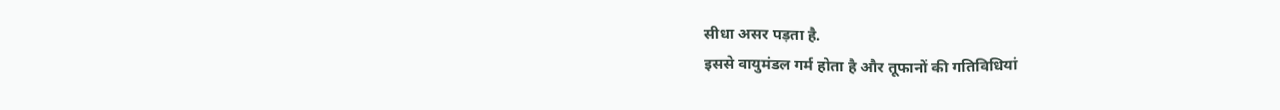सीधा असर पड़ता है.
इससे वायुमंडल गर्म होता है और तूफानों की गतिविधियां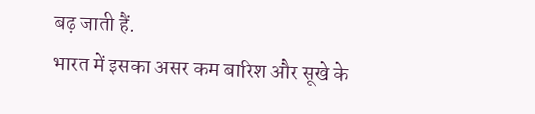बढ़ जाती हैं.
भारत में इसका असर कम बारिश और सूखे के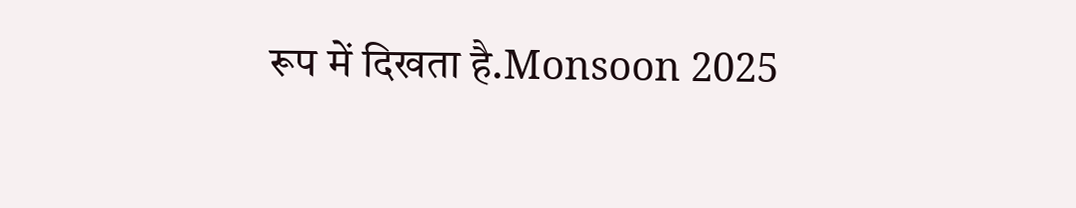रूप में दिखता है.Monsoon 2025